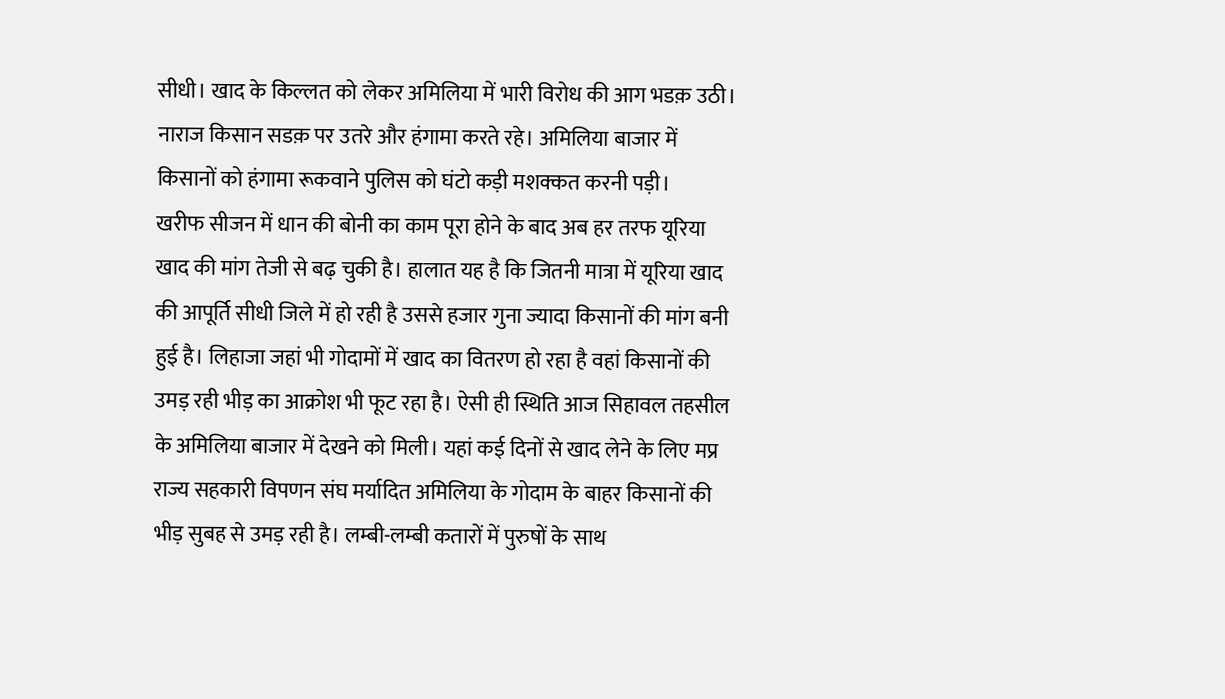सीधी। खाद के किल्लत को लेकर अमिलिया में भारी विरोध की आग भडक़ उठी। नाराज किसान सडक़ पर उतरे और हंगामा करते रहे। अमिलिया बाजार में किसानों को हंगामा रूकवाने पुलिस को घंटो कड़ी मशक्कत करनी पड़ी।
खरीफ सीजन में धान की बोनी का काम पूरा होने के बाद अब हर तरफ यूरिया खाद की मांग तेजी से बढ़ चुकी है। हालात यह है कि जितनी मात्रा में यूरिया खाद की आपूर्ति सीधी जिले में हो रही है उससे हजार गुना ज्यादा किसानों की मांग बनी हुई है। लिहाजा जहां भी गोदामों में खाद का वितरण हो रहा है वहां किसानों की उमड़ रही भीड़ का आक्रोश भी फूट रहा है। ऐसी ही स्थिति आज सिहावल तहसील के अमिलिया बाजार में देखने को मिली। यहां कई दिनों से खाद लेने के लिए मप्र राज्य सहकारी विपणन संघ मर्यादित अमिलिया के गोदाम के बाहर किसानों की भीड़ सुबह से उमड़ रही है। लम्बी-लम्बी कतारों में पुरुषों के साथ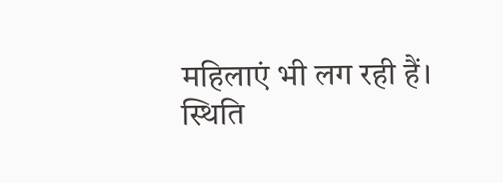महिलाएं भी लग रही हैं।
स्थिति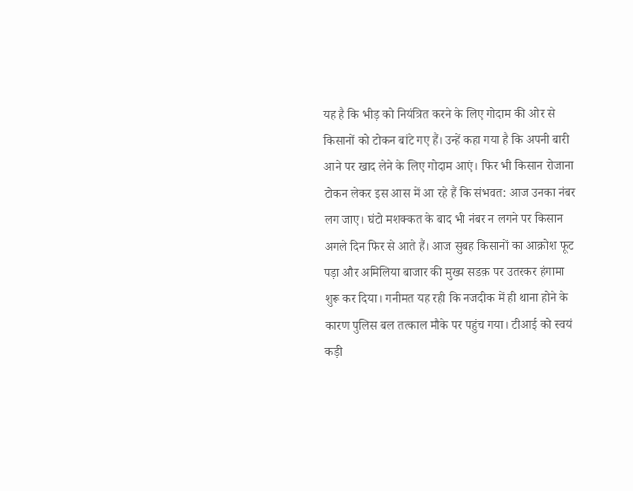यह है कि भीड़ को नियंत्रित करने के लिए गोदाम की ओर से किसानों को टोकन बांटे गए हैं। उन्हें कहा गया है कि अपनी बारी आने पर खाद लेने के लिए गोदाम आएं। फिर भी किसान रोजाना टोकन लेकर इस आस में आ रहे हैं कि संभवत: आज उनका नंबर लग जाए। घंटो मशक्कत के बाद भी नंबर न लगने पर किसान अगले दिन फिर से आते हैं। आज सुबह किसानों का आक्रोश फूट पड़ा और अमिलिया बाजार की मुख्य सडक़ पर उतरकर हंगामा शुरू कर दिया। गनीमत यह रही कि नजदीक में ही थाना होने के कारण पुलिस बल तत्काल मौके पर पहुंच गया। टीआई को स्वयं कड़ी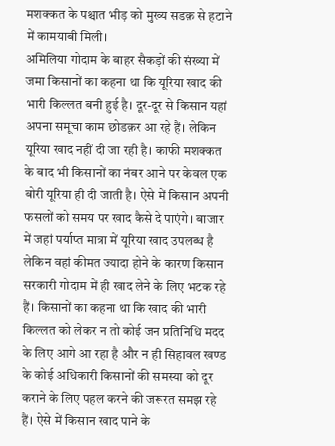मशक्कत के पश्चात भीड़ को मुख्य सडक़ से हटाने में कामयाबी मिली।
अमिलिया गोदाम के बाहर सैकड़ों की संख्या में जमा किसानों का कहना था कि यूरिया खाद की भारी किल्लत बनी हुई है। दूर-दूर से किसान यहां अपना समूचा काम छोडक़र आ रहे हैं। लेकिन यूरिया खाद नहीं दी जा रही है। काफी मशक्कत के बाद भी किसानों का नंबर आने पर केवल एक बोरी यूरिया ही दी जाती है। ऐसे में किसान अपनी फसलों को समय पर खाद कैसे दे पाएंगे। बाजार में जहां पर्याप्त मात्रा में यूरिया खाद उपलब्ध है लेकिन वहां कीमत ज्यादा होने के कारण किसान सरकारी गोदाम में ही खाद लेने के लिए भटक रहे हैं। किसानों का कहना था कि खाद की भारी किल्लत को लेकर न तो कोई जन प्रतिनिधि मदद के लिए आगे आ रहा है और न ही सिहावल खण्ड के कोई अधिकारी किसानों की समस्या को दूर कराने के लिए पहल करने की जरूरत समझ रहे हैं। ऐसे में किसान खाद पाने के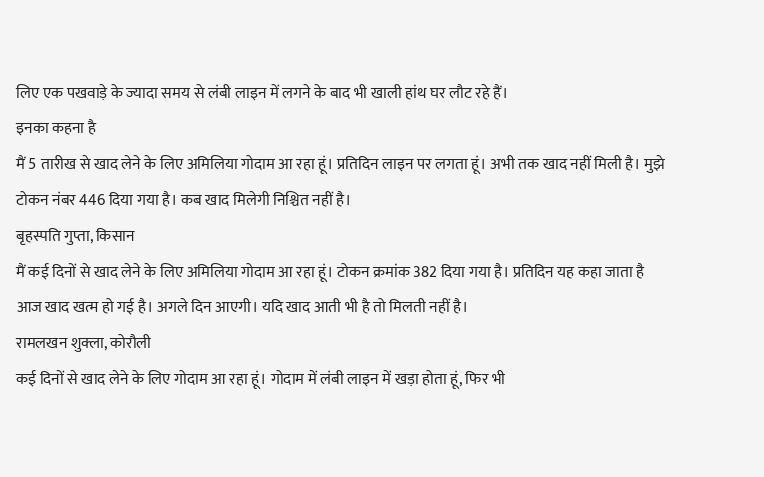लिए एक पखवाड़े के ज्यादा समय से लंबी लाइन में लगने के बाद भी खाली हांथ घर लौट रहे हैं।
इनका कहना है
मैं 5 तारीख से खाद लेने के लिए अमिलिया गोदाम आ रहा हूं। प्रतिदिन लाइन पर लगता हूं। अभी तक खाद नहीं मिली है। मुझे टोकन नंबर 446 दिया गया है। कब खाद मिलेगी निश्चित नहीं है।
बृहस्पति गुप्ता, किसान
मैं कई दिनों से खाद लेने के लिए अमिलिया गोदाम आ रहा हूं। टोकन क्रमांक 382 दिया गया है। प्रतिदिन यह कहा जाता है आज खाद खत्म हो गई है। अगले दिन आएगी। यदि खाद आती भी है तो मिलती नहीं है।
रामलखन शुक्ला, कोरौली
कई दिनों से खाद लेने के लिए गोदाम आ रहा हूं। गोदाम में लंबी लाइन में खड़ा होता हूं, फिर भी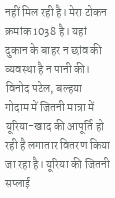नहीं मिल रही है। मेरा टोकन क्रमांक 1038 है। यहां दुकान के बाहर न छांव की व्यवस्था है न पानी की।
विनोद पटेल, बल्हया
गोदाम में जितनी मात्रा में यूरिया-खाद की आपूर्ति हो रही है लगातार वितरण किया जा रहा है। यूरिया की जितनी सप्लाई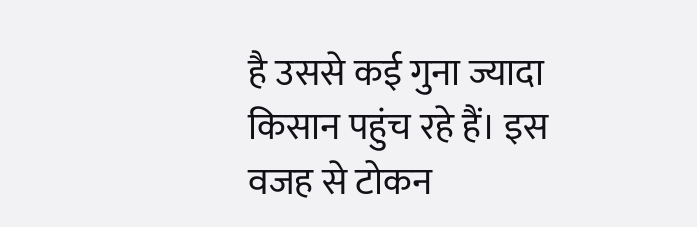है उससे कई गुना ज्यादा किसान पहुंच रहे हैं। इस वजह से टोकन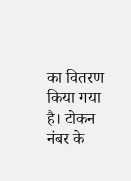का वितरण किया गया है। टोकन नंबर के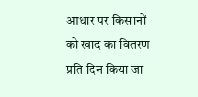आधार पर किसानों को खाद का वितरण प्रति दिन किया जा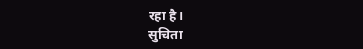रहा है।
सुचिता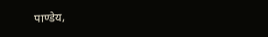पाण्डेय,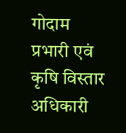गोदाम प्रभारी एवं कृषि विस्तार अधिकारी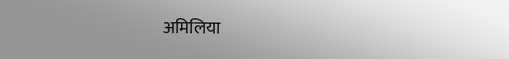अमिलिया